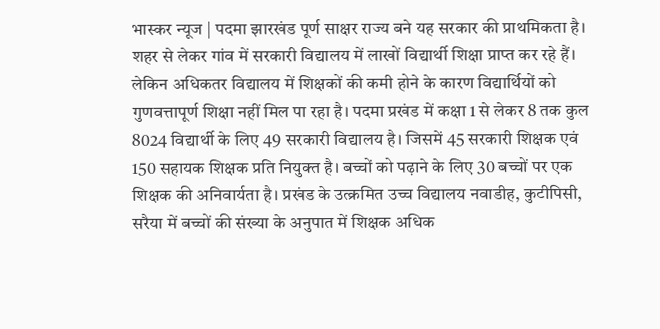भास्कर न्यूज | पदमा झारखंड पूर्ण साक्षर राज्य बने यह सरकार की प्राथमिकता है। शहर से लेकर गांव में सरकारी विद्यालय में लाखों विद्यार्थी शिक्षा प्राप्त कर रहे हैं। लेकिन अधिकतर विद्यालय में शिक्षकों की कमी होने के कारण विद्यार्थियों को गुणवत्तापूर्ण शिक्षा नहीं मिल पा रहा है। पदमा प्रखंड में कक्षा 1 से लेकर 8 तक कुल 8024 विद्यार्थी के लिए 49 सरकारी विद्यालय है। जिसमें 45 सरकारी शिक्षक एवं 150 सहायक शिक्षक प्रति नियुक्त है। बच्चों को पढ़ाने के लिए 30 बच्चों पर एक शिक्षक की अनिवार्यता है। प्रखंड के उत्क्रमित उच्च विद्यालय नवाडीह, कुटीपिसी, सरैया में बच्चों की संख्या के अनुपात में शिक्षक अधिक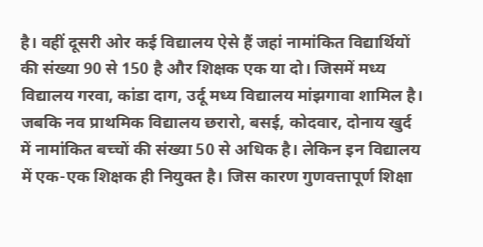है। वहीं दूसरी ओर कई विद्यालय ऐसे हैं जहां नामांकित विद्यार्थियों की संख्या 90 से 150 है और शिक्षक एक या दो। जिसमें मध्य विद्यालय गरवा, कांडा दाग, उर्दू मध्य विद्यालय मांझगावा शामिल है। जबकि नव प्राथमिक विद्यालय छरारो, बसई, कोदवार, दोनाय खुर्द में नामांकित बच्चों की संख्या 50 से अधिक है। लेकिन इन विद्यालय में एक-एक शिक्षक ही नियुक्त है। जिस कारण गुणवत्तापूर्ण शिक्षा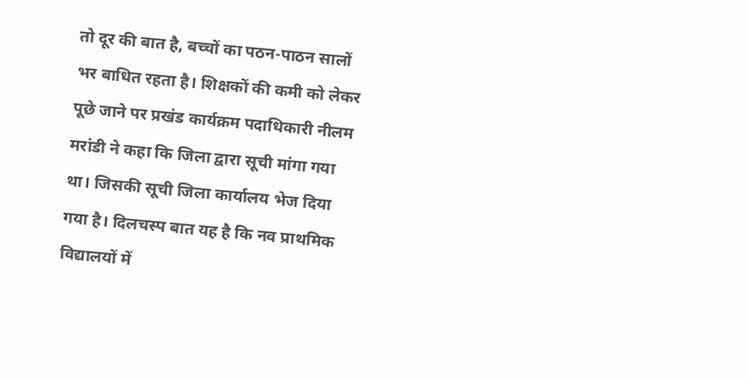तो दूर की बात है, बच्चों का पठन-पाठन सालों भर बाधित रहता है। शिक्षकों की कमी को लेकर पूछे जाने पर प्रखंड कार्यक्रम पदाधिकारी नीलम मरांडी ने कहा कि जिला द्वारा सूची मांगा गया था। जिसकी सूची जिला कार्यालय भेज दिया गया है। दिलचस्प बात यह है कि नव प्राथमिक विद्यालयों में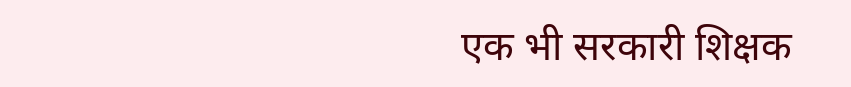एक भी सरकारी शिक्षक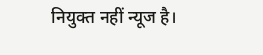नियुक्त नहीं न्यूज है।